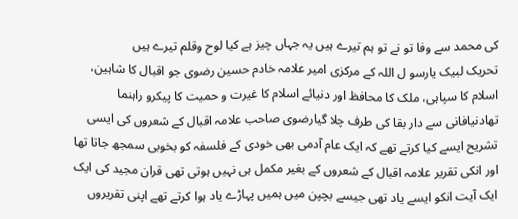کی محمد سے وفا تو نے تو ہم تیرے ہیں یہ جہاں چیز ہے کیا لوح وقلم تیرے ہیں
تحریک لبیک یارسو ل اللہ کے مرکزی امیر علامہ خادم حسین رضوی جو اقبال کا شاہین، اسلام کا سپاہی، ملک کا محافظ اور دنیائے اسلام کا غیرت و حمیت کا پیکرو راہنما تھادنیافانی سے دار بقا کی طرف چلا گیارضوی صاحب علامہ اقبال کے شعروں کی ایسی تشریح ایسے کیا کرتے تھے کہ ایک عام آدمی بھی خودی کے فلسفہ کو بخوبی سمجھ جاتا تھا اور انکی تقریر علامہ اقبال کے شعروں کے بغیر مکمل ہی نہیں ہوتی تھی قران مجید کی ایک ایک آیت انکو ایسے یاد تھی جیسے بچپن میں ہمیں پہاڑے یاد ہوا کرتے تھے اپنی تقریروں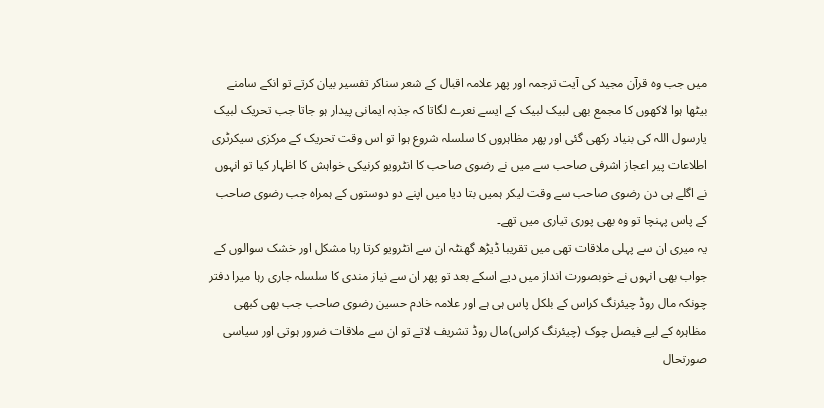میں جب وہ قرآن مجید کی آیت ترجمہ اور پھر علامہ اقبال کے شعر سناکر تفسیر بیان کرتے تو انکے سامنے بیٹھا ہوا لاکھوں کا مجمع بھی لبیک لبیک کے ایسے نعرے لگاتا کہ جذبہ ایمانی پیدار ہو جاتا جب تحریک لبیک یارسول اللہ کی بنیاد رکھی گئی اور پھر مظاہروں کا سلسلہ شروع ہوا تو اس وقت تحریک کے مرکزی سیکرٹری اطلاعات پیر اعجاز اشرفی صاحب سے میں نے رضوی صاحب کا انٹرویو کرنیکی خواہش کا اظہار کیا تو انہوں نے اگلے ہی دن رضوی صاحب سے وقت لیکر ہمیں بتا دیا میں اپنے دو دوستوں کے ہمراہ جب رضوی صاحب کے پاس پہنچا تو وہ بھی پوری تیاری میں تھے۔
یہ میری ان سے پہلی ملاقات تھی میں تقریبا ڈیڑھ گھنٹہ ان سے انٹرویو کرتا رہا مشکل اور خشک سوالوں کے جواب بھی انہوں نے خوبصورت انداز میں دیے اسکے بعد تو پھر ان سے نیاز مندی کا سلسلہ جاری رہا میرا دفتر چونکہ مال روڈ چیئرنگ کراس کے بلکل پاس ہی ہے اور علامہ خادم حسین رضوی صاحب جب بھی کبھی مظاہرہ کے لیے فیصل چوک (چیئرنگ کراس)مال روڈ تشریف لاتے تو ان سے ملاقات ضرور ہوتی اور سیاسی صورتحال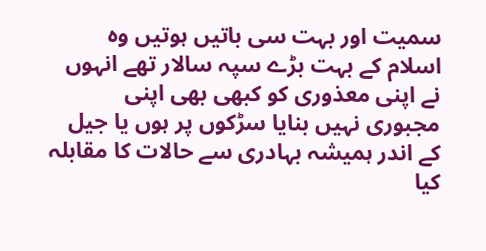سمیت اور بہت سی باتیں ہوتیں وہ اسلام کے بہت بڑے سپہ سالار تھے انہوں نے اپنی معذوری کو کبھی بھی اپنی مجبوری نہیں بنایا سڑکوں پر ہوں یا جیل کے اندر ہمیشہ بہادری سے حالات کا مقابلہ کیا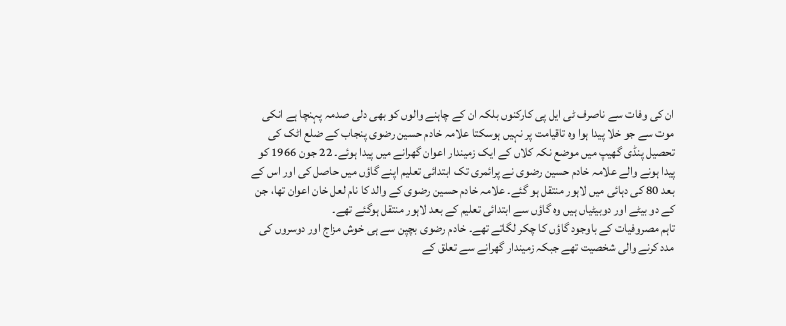ان کی وفات سے ناصرف ٹی ایل پی کارکنوں بلکہ ان کے چاہنے والوں کو بھی دلی صدمہ پہنچا ہے انکی موت سے جو خلا پیدا ہوا وہ تاقیامت پر نہیں ہوسکتا علامہ خادم حسین رضوی پنجاب کے ضلع اٹک کی تحصیل پنڈی گھیپ میں موضع نکہ کلاں کے ایک زمیندار اعوان گھرانے میں پیدا ہوئے۔ 22 جون 1966 کو پیدا ہونے والے علامہ خادم حسین رضوی نے پرائمری تک ابتدائی تعلیم اپنے گاؤں میں حاصل کی اور اس کے بعد 80 کی دہائی میں لاہور منتقل ہو گئے۔ علامہ خادم حسین رضوی کے والد کا نام لعل خان اعوان تھا، جن کے دو بیٹے اور دوبیٹیاں ہیں وہ گاؤں سے ابتدائی تعلیم کے بعد لاہور منتقل ہوگئے تھے۔
تاہم مصروفیات کے باوجود گاؤں کا چکر لگاتے تھے۔ خادم رضوی بچپن سے ہی خوش مزاج اور دوسروں کی مدد کرنے والی شخصیت تھے جبکہ زمیندار گھرانے سے تعلق کے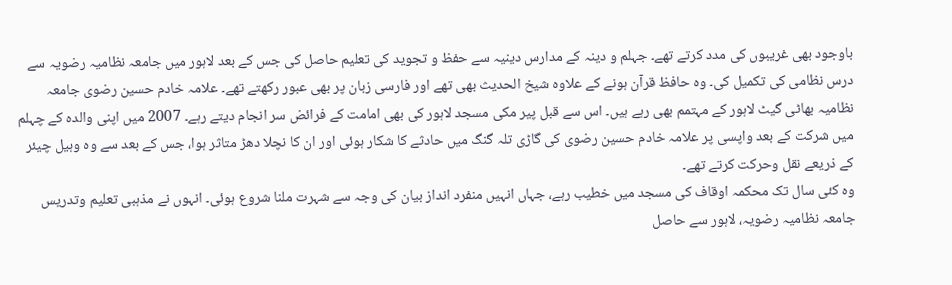باوجود بھی غریبوں کی مدد کرتے تھے۔ جہلم و دینہ کے مدارس دینیہ سے حفظ و تجوید کی تعلیم حاصل کی جس کے بعد لاہور میں جامعہ نظامیہ رضویہ سے درس نظامی کی تکمیل کی۔ وہ حافظ قرآن ہونے کے علاوہ شیخ الحدیث بھی تھے اور فارسی زبان پر بھی عبور رکھتے تھے۔ علامہ خادم حسین رضوی جامعہ نظامیہ بھاٹی گیٹ لاہور کے مہتمم بھی رہے ہیں۔ اس سے قبل پیر مکی مسجد لاہور کی بھی امامت کے فرائض سر انجام دیتے رہے۔ 2007 میں اپنی والدہ کے چہلم میں شرکت کے بعد واپسی پر علامہ خادم حسین رضوی کی گاڑی تلہ گنگ میں حادثے کا شکار ہوئی اور ان کا نچلا دھڑ متاثر ہوا، جس کے بعد سے وہ وہیل چیئر کے ذریعے نقل وحرکت کرتے تھے۔
وہ کئی سال تک محکمہ اوقاف کی مسجد میں خطیب رہے، جہاں انہیں منفرد انداز بیان کی وجہ سے شہرت ملنا شروع ہوئی۔ انہوں نے مذہبی تعلیم وتدریس جامعہ نظامیہ رضویہ، لاہور سے حاصل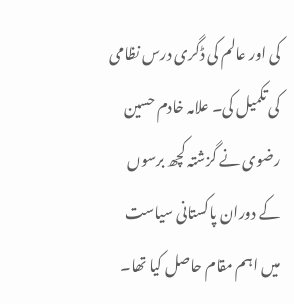کی اور عالم کی ڈگری درس نظامی کی تکمیل کی۔ علامہ خادم حسین رضوی نے گزشتہ کچھ برسوں کے دوران پاکستانی سیاست میں اہم مقام حاصل کیا تھا۔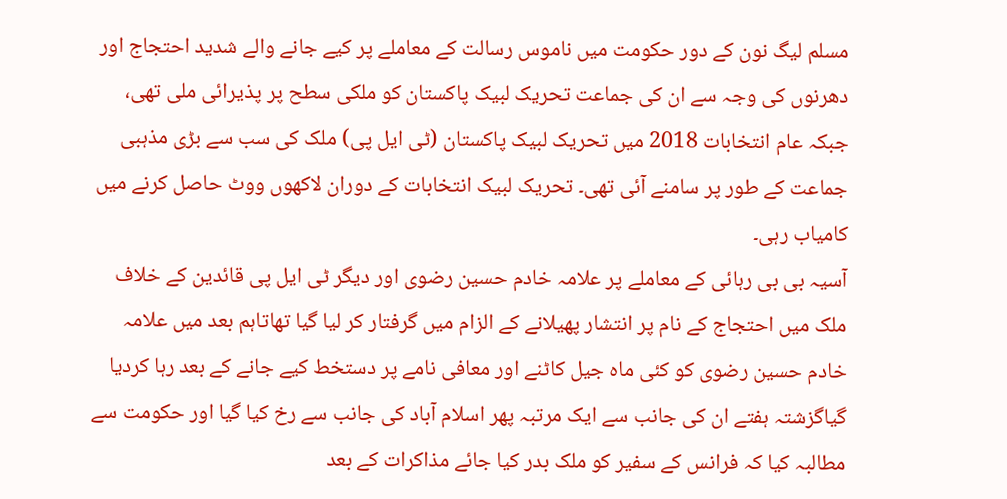مسلم لیگ نون کے دور حکومت میں ناموس رسالت کے معاملے پر کیے جانے والے شدید احتجاج اور دھرنوں کی وجہ سے ان کی جماعت تحریک لبیک پاکستان کو ملکی سطح پر پذیرائی ملی تھی، جبکہ عام انتخابات 2018 میں تحریک لبیک پاکستان (ٹی ایل پی) ملک کی سب سے بڑی مذہبی جماعت کے طور پر سامنے آئی تھی۔ تحریک لبیک انتخابات کے دوران لاکھوں ووٹ حاصل کرنے میں کامیاب رہی۔
آسیہ بی بی رہائی کے معاملے پر علامہ خادم حسین رضوی اور دیگر ٹی ایل پی قائدین کے خلاف ملک میں احتجاج کے نام پر انتشار پھیلانے کے الزام میں گرفتار کر لیا گیا تھاتاہم بعد میں علامہ خادم حسین رضوی کو کئی ماہ جیل کاٹنے اور معافی نامے پر دستخط کیے جانے کے بعد رہا کردیا گیاگزشتہ ہفتے ان کی جانب سے ایک مرتبہ پھر اسلام آباد کی جانب سے رخ کیا گیا اور حکومت سے مطالبہ کیا کہ فرانس کے سفیر کو ملک بدر کیا جائے مذاکرات کے بعد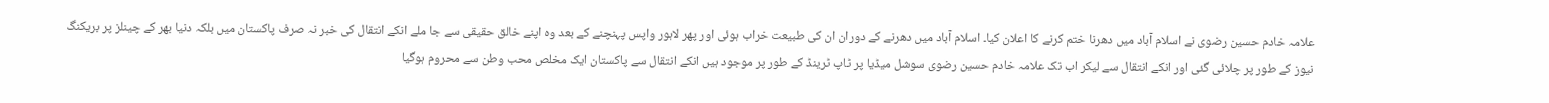علامہ خادم حسین رضوی نے اسلام آباد میں دھرنا ختم کرنے کا اعلان کیا۔ اسلام آباد میں دھرنے کے دوران ان کی طبیعت خراب ہوئی اور پھر لاہور واپس پہنچنے کے بعد وہ اپنے خالق حقیقی سے جا ملے انکے انتقال کی خبر نہ صرف پاکستان میں بلکہ دنیا بھر کے چینلز پر بریکنگ نیوز کے طور پر چلائی گئی اور انکے انتقال سے لیکر اب تک علامہ خادم حسین رضوی سوشل میڈیا پر ٹاپ ٹرینڈ کے طور پر موجود ہیں انکے انتقال سے پاکستان ایک مخلص محب وطن سے محروم ہوگیا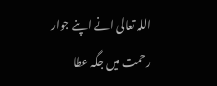اللہ تعالی انے اپنے جوار رحمت میں جگہ عطا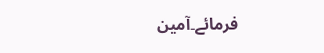فرمائے۔آمین